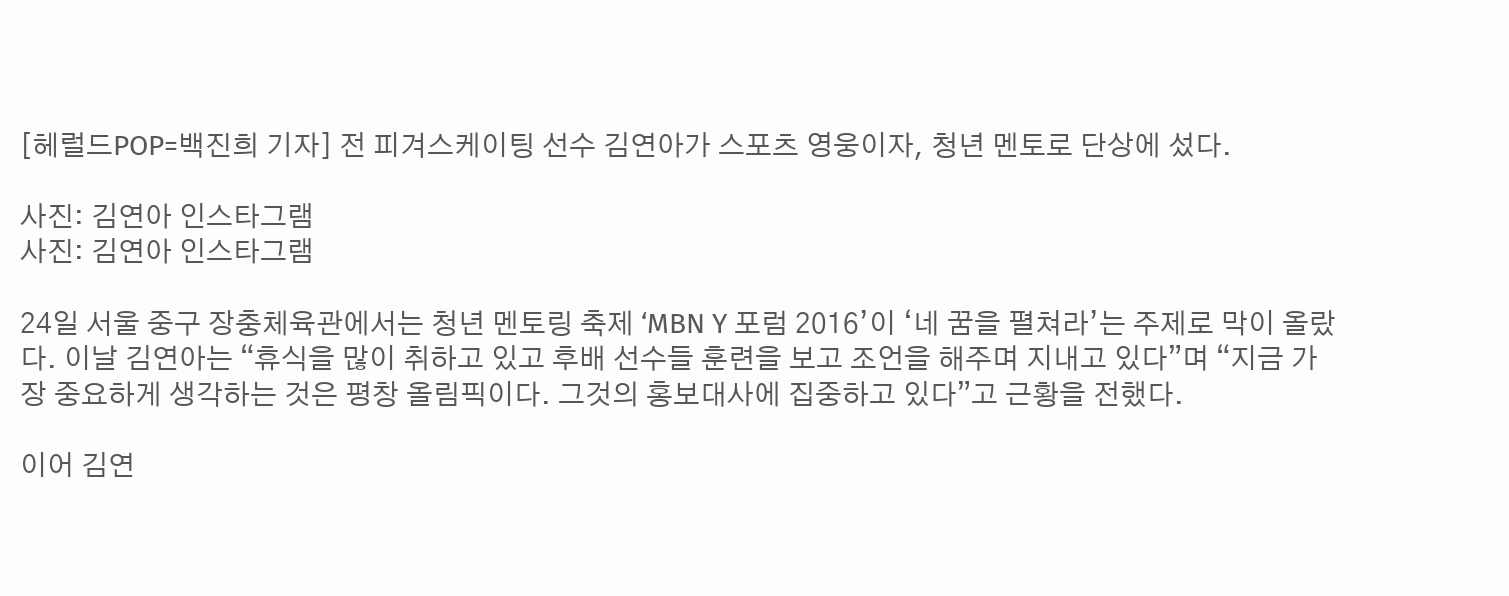[헤럴드POP=백진희 기자] 전 피겨스케이팅 선수 김연아가 스포츠 영웅이자, 청년 멘토로 단상에 섰다.

사진: 김연아 인스타그램
사진: 김연아 인스타그램

24일 서울 중구 장충체육관에서는 청년 멘토링 축제 ‘MBN Y 포럼 2016’이 ‘네 꿈을 펼쳐라’는 주제로 막이 올랐다. 이날 김연아는 “휴식을 많이 취하고 있고 후배 선수들 훈련을 보고 조언을 해주며 지내고 있다”며 “지금 가장 중요하게 생각하는 것은 평창 올림픽이다. 그것의 홍보대사에 집중하고 있다”고 근황을 전했다.

이어 김연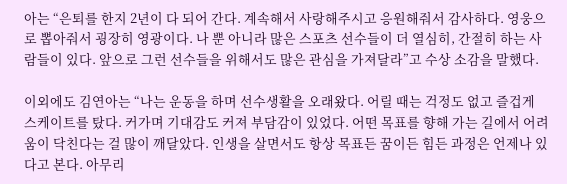아는 “은퇴를 한지 2년이 다 되어 간다. 계속해서 사랑해주시고 응원해줘서 감사하다. 영웅으로 뽑아줘서 굉장히 영광이다. 나 뿐 아니라 많은 스포츠 선수들이 더 열심히, 간절히 하는 사람들이 있다. 앞으로 그런 선수들을 위해서도 많은 관심을 가져달라”고 수상 소감을 말했다.

이외에도 김연아는 “나는 운동을 하며 선수생활을 오래왔다. 어릴 때는 걱정도 없고 즐겁게 스케이트를 탔다. 커가며 기대감도 커져 부담감이 있었다. 어떤 목표를 향해 가는 길에서 어려움이 닥친다는 걸 많이 깨달았다. 인생을 살면서도 항상 목표든 꿈이든 힘든 과정은 언제나 있다고 본다. 아무리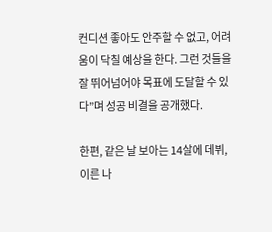컨디션 좋아도 안주할 수 없고, 어려움이 닥칠 예상을 한다. 그런 것들을 잘 뛰어넘어야 목표에 도달할 수 있다”며 성공 비결을 공개했다.

한편, 같은 날 보아는 14살에 데뷔, 이른 나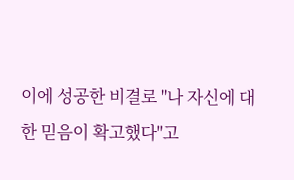이에 성공한 비결로 "나 자신에 대한 믿음이 확고했다"고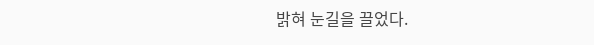밝혀 눈길을 끌었다.